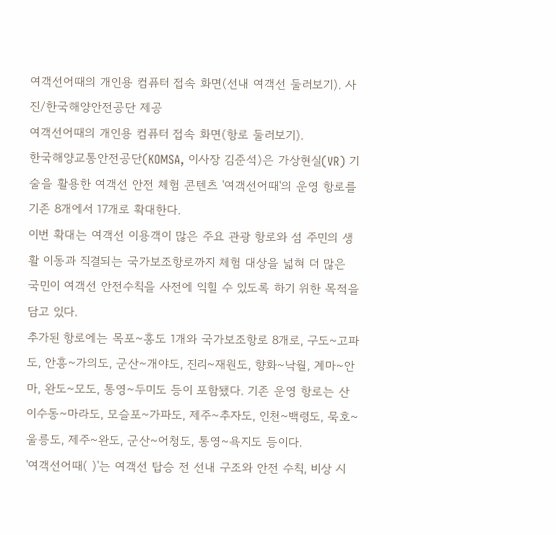여객선어때의 개인용 컴퓨터 접속 화면(선내 여객선 둘러보기). 사진/한국해양안전공단 제공
여객선어때의 개인용 컴퓨터 접속 화면(항로 둘러보기).
한국해양교통안전공단(KOMSA, 이사장 김준석)은 가상현실(VR) 기술을 활용한 여객선 안전 체험 콘텐츠 '여객선어때'의 운영 항로를 기존 8개에서 17개로 확대한다.
이번 확대는 여객선 이용객이 많은 주요 관광 항로와 섬 주민의 생활 이동과 직결되는 국가보조항로까지 체험 대상을 넓혀 더 많은 국민이 여객선 안전수칙을 사전에 익힐 수 있도록 하기 위한 목적을 담고 있다.
추가된 항로에는 목포~홍도 1개와 국가보조항로 8개로, 구도~고파도, 안흥~가의도, 군산~개야도, 진리~재원도, 향화~낙월, 계마~안마, 완도~모도, 통영~두미도 등이 포함됐다. 기존 운영 항로는 산이수동~마라도, 모슬포~가파도, 제주~추자도, 인천~백령도, 묵호~울릉도, 제주~완도, 군산~어청도, 통영~욕지도 등이다.
'여객선어때( )'는 여객선 탑승 전 선내 구조와 안전 수칙, 비상 시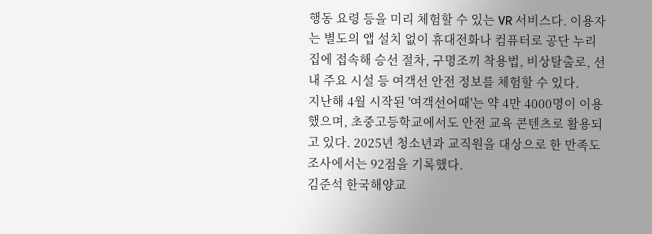행동 요령 등을 미리 체험할 수 있는 VR 서비스다. 이용자는 별도의 앱 설치 없이 휴대전화나 컴퓨터로 공단 누리집에 접속해 승선 절차, 구명조끼 착용법, 비상탈출로, 선내 주요 시설 등 여객선 안전 정보를 체험할 수 있다.
지난해 4월 시작된 '여객선어때'는 약 4만 4000명이 이용했으며, 초중고등학교에서도 안전 교육 콘텐츠로 활용되고 있다. 2025년 청소년과 교직원을 대상으로 한 만족도 조사에서는 92점을 기록했다.
김준석 한국해양교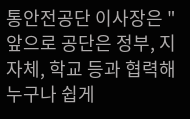통안전공단 이사장은 "앞으로 공단은 정부, 지자체, 학교 등과 협력해 누구나 쉽게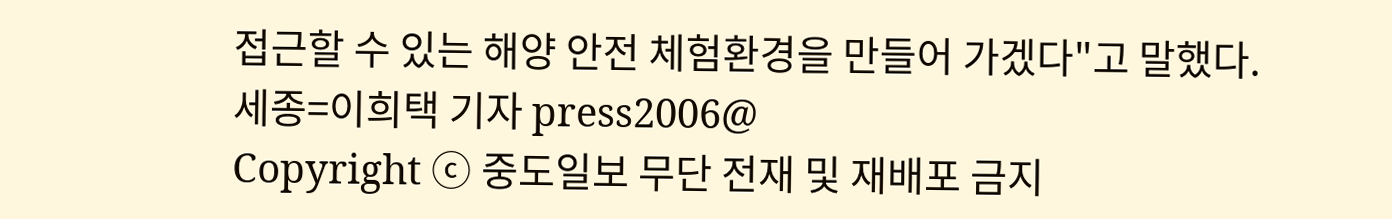접근할 수 있는 해양 안전 체험환경을 만들어 가겠다"고 말했다.
세종=이희택 기자 press2006@
Copyright ⓒ 중도일보 무단 전재 및 재배포 금지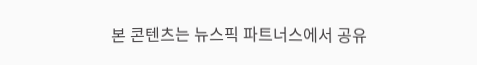본 콘텐츠는 뉴스픽 파트너스에서 공유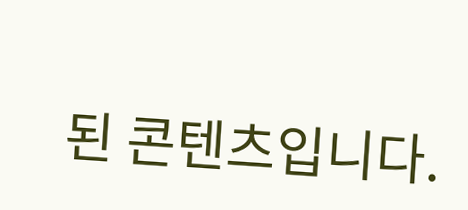된 콘텐츠입니다.